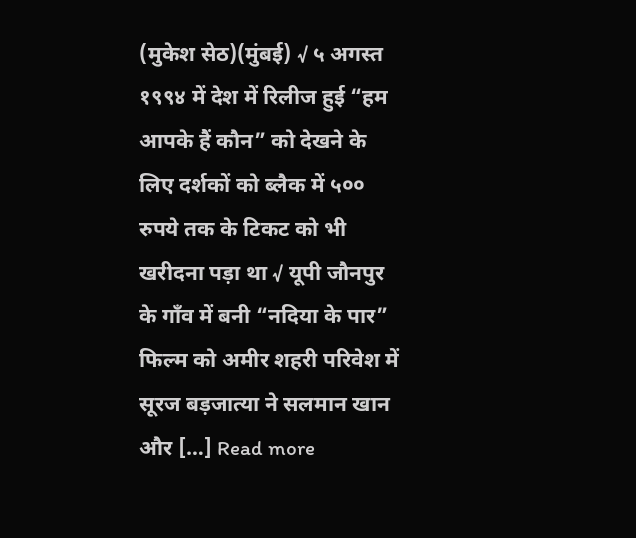(मुकेश सेठ)(मुंबई) √ ५ अगस्त १९९४ में देश में रिलीज हुई “हम आपके हैं कौन” को देखने के लिए दर्शकों को ब्लैक में ५०० रुपये तक के टिकट को भी खरीदना पड़ा था √ यूपी जौनपुर के गाँव में बनी “नदिया के पार” फिल्म को अमीर शहरी परिवेश में सूरज बड़जात्या ने सलमान खान और […] Read more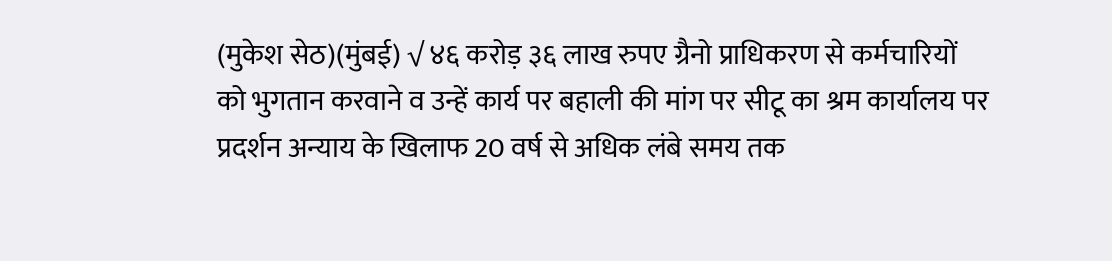(मुकेश सेठ)(मुंबई) √ ४६ करोड़ ३६ लाख रुपए ग्रैनो प्राधिकरण से कर्मचारियों को भुगतान करवाने व उन्हें कार्य पर बहाली की मांग पर सीटू का श्रम कार्यालय पर प्रदर्शन अन्याय के खिलाफ 20 वर्ष से अधिक लंबे समय तक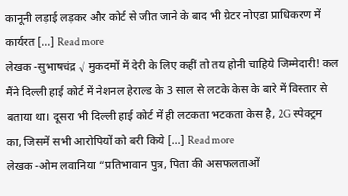कानूनी लड़ाई लड़कर और कोर्ट से जीत जाने के बाद भी ग्रेटर नोएडा प्राधिकरण में कार्यरत […] Read more
लेखक -सुभाषचंद्र √ मुकदमों में देरी के लिए कहीं तो तय होनी चाहिये जिम्मेदारी! कल मैंने दिल्ली हाई कोर्ट में नेशनल हेराल्ड के 3 साल से लटके केस के बारे में विस्तार से बताया था। दूसरा भी दिल्ली हाई कोर्ट में ही लटकता भटकता केस है, 2G स्पेक्ट्रम का, जिसमें सभी आरोपियों को बरी किये […] Read more
लेखक -ओम लवानिया “प्रतिभावान पुत्र, पिता की असफलताओं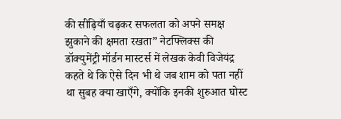की सीढ़ियाँ चढ़कर सफलता को अपने समक्ष झुकाने की क्षमता रखता” नेटफ्लिक्स की डॉक्युमेंट्री मॉर्डन मास्टर्स में लेखक केवी विजेयंद्र कहते थे कि ऐसे दिन भी थे जब शाम को पता नहीं था सुबह क्या खाएँगे, क्योंकि इनकी शुरुआत घोस्ट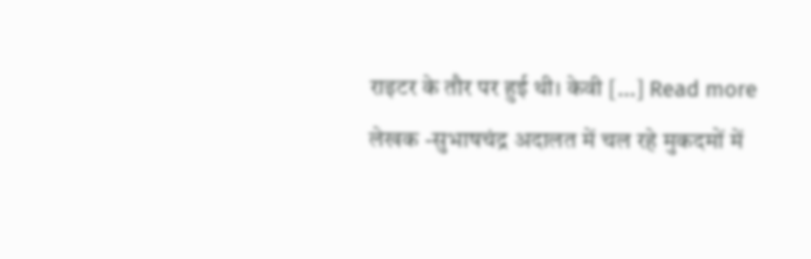राइटर के तौर पर हुई थी। केवी […] Read more
लेखक -सुभाषचंद्र अदालत में चल रहे मुकदमों में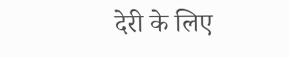देरी के लिए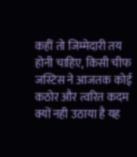कहीं तो जिम्मेदारी तय होनी चाहिए, किसी चीफ जस्टिस ने आजतक कोई कठोर और त्वरित कदम क्यों नही उठाया है यह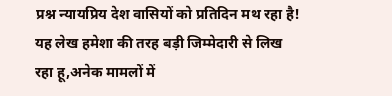प्रश्न न्यायप्रिय देश वासियों को प्रतिदिन मथ रहा है! यह लेख हमेशा की तरह बड़ी जिम्मेदारी से लिख रहा हू,अनेक मामलों में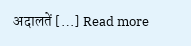अदालतें […] Read more